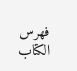فهرس الكتاب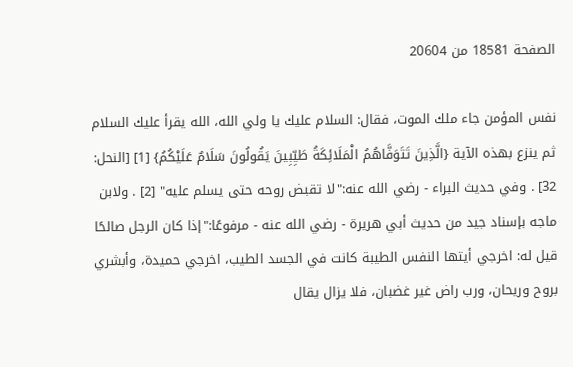الصفحة 18581 من 20604

نفس المؤمن جاء ملك الموت، فقال: السلام عليك يا ولي الله، الله يقرأ عليك السلام ثم ينزع بهذه الآية {الَّذِينَ تَتَوَفَّاهُمُ الْمَلَائِكَةُ طَيِّبِينَ يَقُولُونَ سَلَامٌ عَلَيْكُمُ} [1] [النحل: 32] . وفي حديث البراء - رضي الله عنه:"لا تقبض روحه حتى يسلم عليه" [2] . ولابن ماجه بإسناد جيد من حديث أبي هريرة - رضي الله عنه - مرفوعًا:"إذا كان الرجل صالحًا قيل له: اخرجي أيتها النفس الطيبة كانت في الجسد الطيب، اخرجي حميدة، وأبشري بروح وريحان، ورب راض غير غضبان، فلا يزال يقال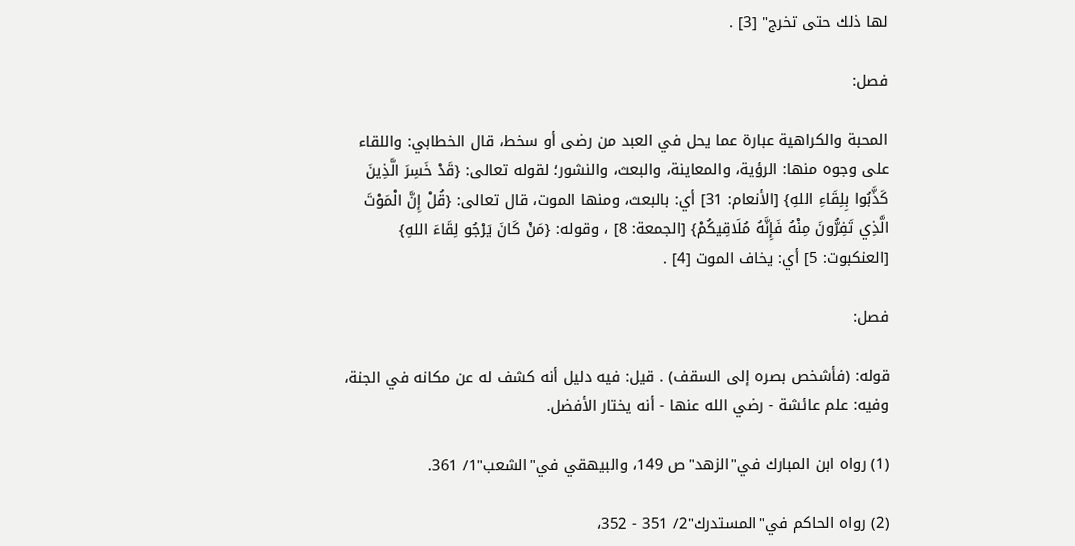لها ذلك حتى تخرج" [3] .

فصل:

المحبة والكراهية عبارة عما يحل في العبد من رضى أو سخط، قال الخطابي: واللقاء على وجوه منها: الرؤية، والمعاينة، والبعث، والنشور؛ لقوله تعالى: {قَدْ خَسِرَ الَّذِينَ كَذَّبُوا بِلِقَاءِ اللهِ} [الأنعام: 31] أي: بالبعث، ومنها الموت، قال تعالى: {قُلْ إِنَّ الْمَوْتَ الَّذِي تَفِرُّونَ مِنْهُ فَإِنَّهُ مُلَاقِيكُمْ} [الجمعة: 8] ، وقوله: {مَنْ كَانَ يَرْجُو لِقَاءَ اللهِ} [العنكبوت: 5] أي: يخاف الموت [4] .

فصل:

قوله: (فأشخص بصره إلى السقف) . قيل: فيه دليل أنه كشف له عن مكانه في الجنة، وفيه: علم عائشة - رضي الله عنها - أنه يختار الأفضل.

(1) رواه ابن المبارك في"الزهد"ص 149، والبيهقي في"الشعب"1/ 361.

(2) رواه الحاكم في"المستدرك"2/ 351 - 352،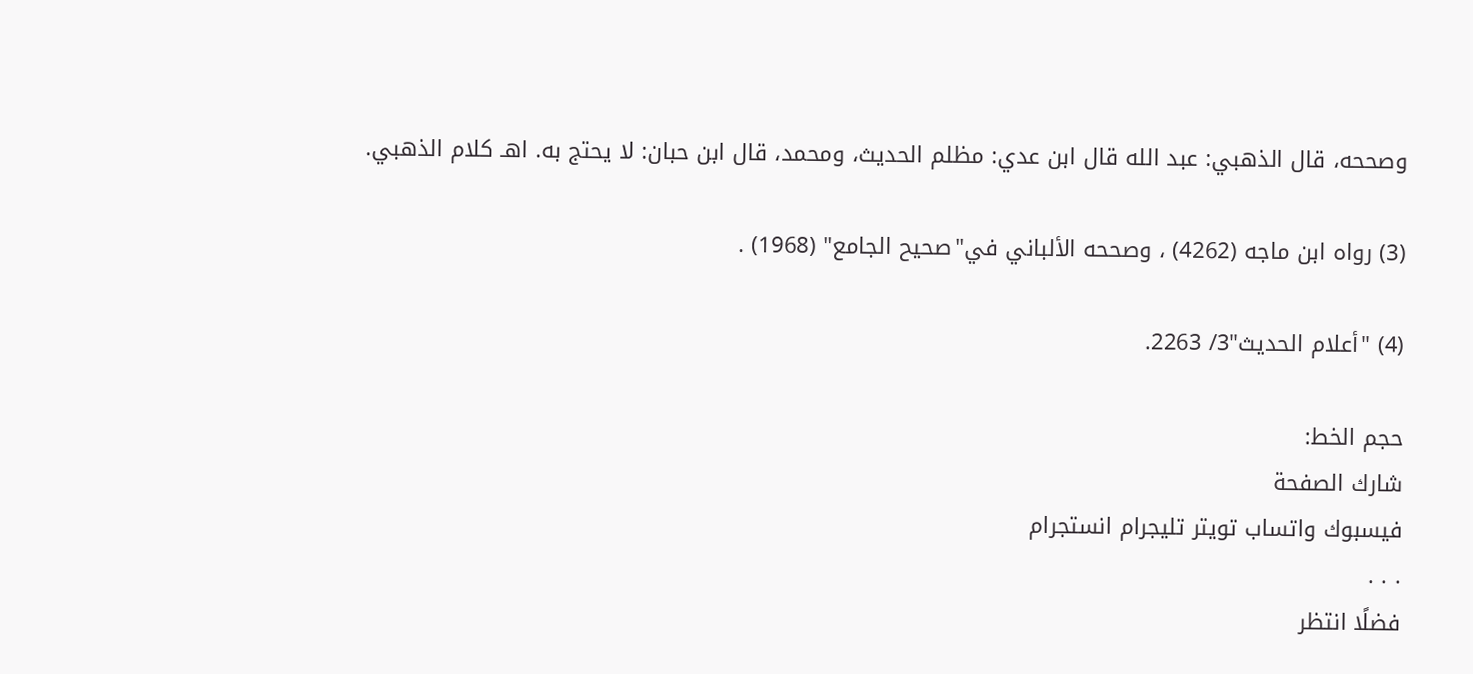وصححه، قال الذهبي: عبد الله قال ابن عدي: مظلم الحديث، ومحمد، قال ابن حبان: لا يحتج به. اهـ كلام الذهبي.

(3) رواه ابن ماجه (4262) ، وصححه الألباني في"صحيح الجامع" (1968) .

(4) "أعلام الحديث"3/ 2263.

حجم الخط:
شارك الصفحة
فيسبوك واتساب تويتر تليجرام انستجرام
. . .
فضلًا انتظر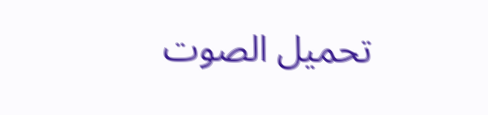تحميل الصوت